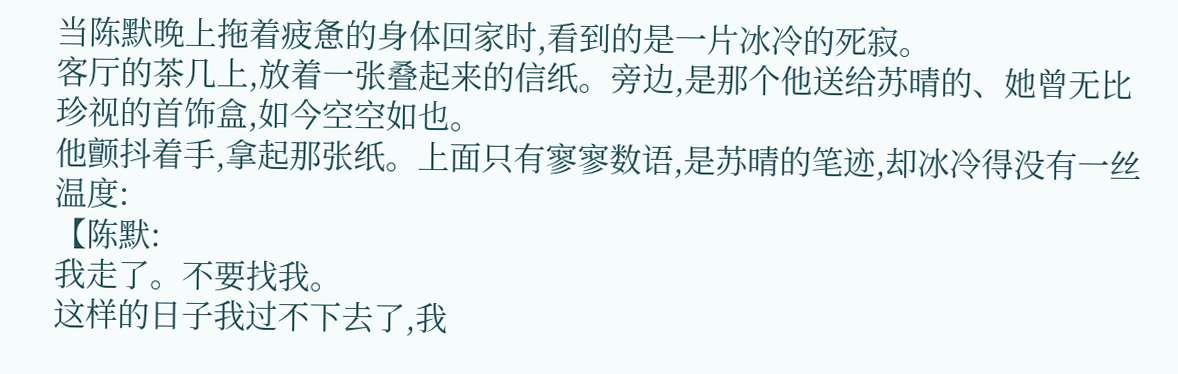当陈默晚上拖着疲惫的身体回家时,看到的是一片冰冷的死寂。
客厅的茶几上,放着一张叠起来的信纸。旁边,是那个他送给苏晴的、她曾无比珍视的首饰盒,如今空空如也。
他颤抖着手,拿起那张纸。上面只有寥寥数语,是苏晴的笔迹,却冰冷得没有一丝温度:
【陈默:
我走了。不要找我。
这样的日子我过不下去了,我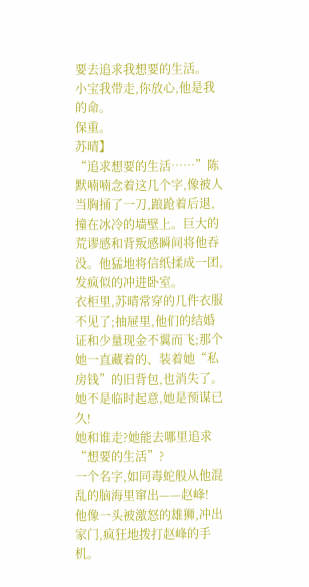要去追求我想要的生活。
小宝我带走,你放心,他是我的命。
保重。
苏晴】
“追求想要的生活……”陈默喃喃念着这几个字,像被人当胸捅了一刀,踉跄着后退,撞在冰冷的墙壁上。巨大的荒谬感和背叛感瞬间将他吞没。他猛地将信纸揉成一团,发疯似的冲进卧室。
衣柜里,苏晴常穿的几件衣服不见了;抽屉里,他们的结婚证和少量现金不翼而飞;那个她一直藏着的、装着她“私房钱”的旧背包,也消失了。
她不是临时起意,她是预谋已久!
她和谁走?她能去哪里追求“想要的生活”?
一个名字,如同毒蛇般从他混乱的脑海里窜出——赵峰!
他像一头被激怒的雄狮,冲出家门,疯狂地拨打赵峰的手机。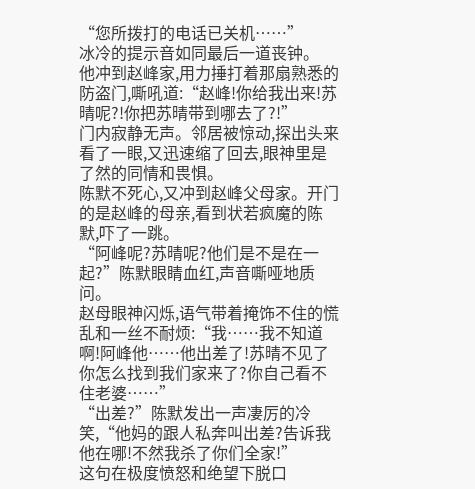“您所拨打的电话已关机……”
冰冷的提示音如同最后一道丧钟。
他冲到赵峰家,用力捶打着那扇熟悉的防盗门,嘶吼道:“赵峰!你给我出来!苏晴呢?!你把苏晴带到哪去了?!”
门内寂静无声。邻居被惊动,探出头来看了一眼,又迅速缩了回去,眼神里是了然的同情和畏惧。
陈默不死心,又冲到赵峰父母家。开门的是赵峰的母亲,看到状若疯魔的陈默,吓了一跳。
“阿峰呢?苏晴呢?他们是不是在一起?”陈默眼睛血红,声音嘶哑地质问。
赵母眼神闪烁,语气带着掩饰不住的慌乱和一丝不耐烦:“我……我不知道啊!阿峰他……他出差了!苏晴不见了你怎么找到我们家来了?你自己看不住老婆……”
“出差?”陈默发出一声凄厉的冷笑,“他妈的跟人私奔叫出差?告诉我他在哪!不然我杀了你们全家!”
这句在极度愤怒和绝望下脱口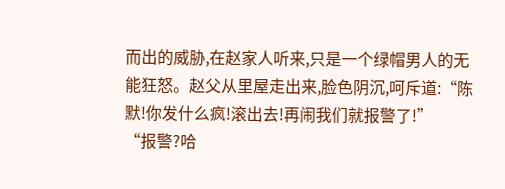而出的威胁,在赵家人听来,只是一个绿帽男人的无能狂怒。赵父从里屋走出来,脸色阴沉,呵斥道:“陈默!你发什么疯!滚出去!再闹我们就报警了!”
“报警?哈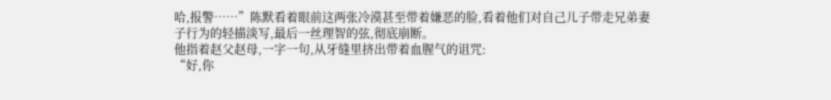哈,报警……”陈默看着眼前这两张冷漠甚至带着嫌恶的脸,看着他们对自己儿子带走兄弟妻子行为的轻描淡写,最后一丝理智的弦,彻底崩断。
他指着赵父赵母,一字一句,从牙缝里挤出带着血腥气的诅咒:
“好,你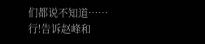们都说不知道……行!告诉赵峰和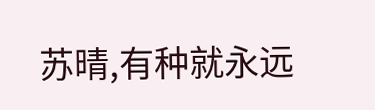苏晴,有种就永远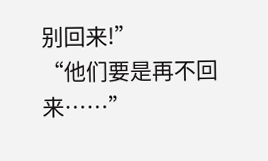别回来!”
“他们要是再不回来……”